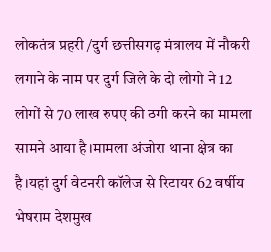लोकतंत्र प्रहरी /दुर्ग छत्तीसगढ़ मंत्रालय में नौकरी लगाने के नाम पर दुर्ग जिले के दो लोगो ने 12 लोगों से 70 लाख रुपए की ठगी करने का मामला सामने आया है।मामला अंजोरा थाना क्षेत्र का है।यहां दुर्ग वेटनरी कॉलेज से रिटायर 62 वर्षीय भेषराम देशमुख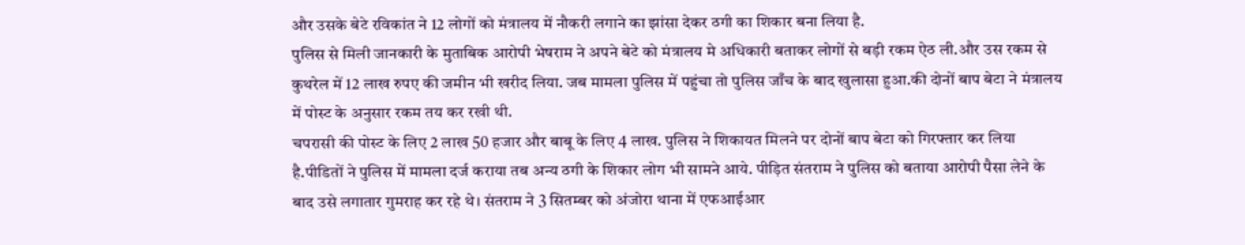और उसके बेटे रविकांत ने 12 लोगों को मंत्रालय में नौकरी लगाने का झांसा देकर ठगी का शिकार बना लिया है.
पुलिस से मिली जानकारी के मुताबिक आरोपी भेषराम ने अपने बेटे को मंत्रालय मे अधिकारी बताकर लोगों से बड़ी रकम ऐठ ली.और उस रकम से कुथरेल में 12 लाख रुपए की जमीन भी खरीद लिया. जब मामला पुलिस में पहुंचा तो पुलिस जाँच के बाद खुलासा हुआ.की दोनों बाप बेटा ने मंत्रालय में पोस्ट के अनुसार रकम तय कर रखी थी.
चपरासी की पोस्ट के लिए 2 लाख 50 हजार और बाबू के लिए 4 लाख. पुलिस ने शिकायत मिलने पर दोनों बाप बेटा को गिरफ्तार कर लिया है.पीडितों ने पुलिस में मामला दर्ज कराया तब अन्य ठगी के शिकार लोग भी सामने आये. पीड़ित संतराम ने पुलिस को बताया आरोपी पैसा लेने के बाद उसे लगातार गुमराह कर रहे थे। संतराम ने 3 सितम्बर को अंजोरा थाना में एफआईआर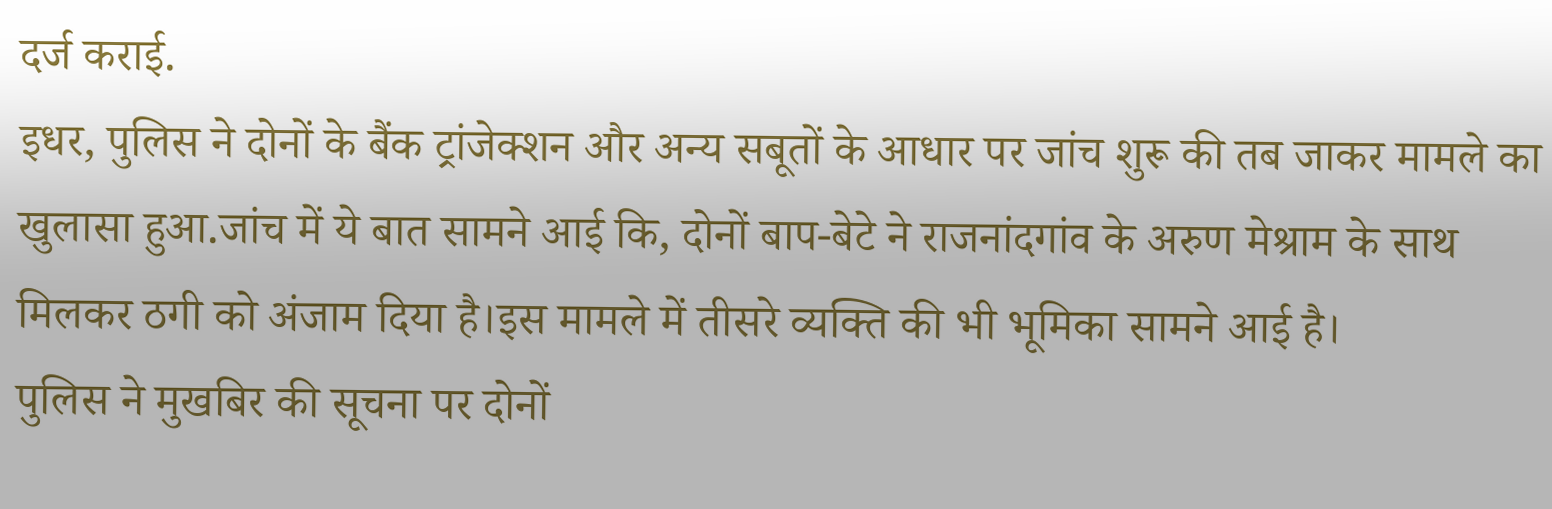दर्ज कराई.
इधर, पुलिस ने दोनों के बैंक ट्रांजेक्शन और अन्य सबूतों के आधार पर जांच शुरू की तब जाकर मामले का खुलासा हुआ.जांच में ये बात सामने आई कि, दोनों बाप-बेटे ने राजनांदगांव के अरुण मेश्राम के साथ मिलकर ठगी को अंजाम दिया है।इस मामले में तीसरे व्यक्ति की भी भूमिका सामने आई है।
पुलिस ने मुखबिर की सूचना पर दोनों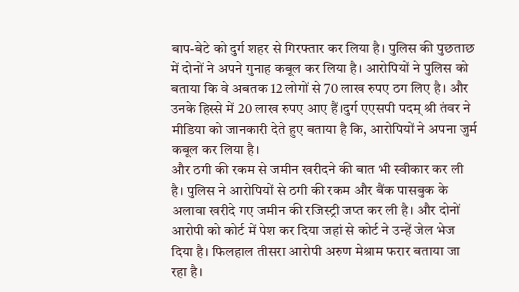बाप-बेटे को दुर्ग शहर से गिरफ्तार कर लिया है। पुलिस की पुछताछ में दोनों ने अपने गुनाह कबूल कर लिया है। आरोपियों ने पुलिस को बताया कि वे अबतक 12 लोगों से 70 लाख रुपए ठग लिए है। और उनके हिस्से में 20 लाख रुपए आए हैं।दुर्ग एएसपी पदम् श्री तंवर ने मीडिया को जानकारी देते हुए बताया है कि, आरोपियों ने अपना जुर्म कबूल कर लिया है।
और ठगी की रकम से जमीन खरीदने की बात भी स्वीकार कर ली है। पुलिस ने आरोपियों से ठगी की रकम और बैंक पासबुक के अलावा खरीदे गए जमीन की रजिस्ट्री जप्त कर ली है। और दोनों आरोपी को कोर्ट में पेश कर दिया जहां से कोर्ट ने उन्हें जेल भेज दिया है। फिलहाल तीसरा आरोपी अरुण मेश्राम फरार बताया जा रहा है।